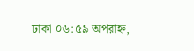ঢাকা ০৬:৫৯ অপরাহ্ন,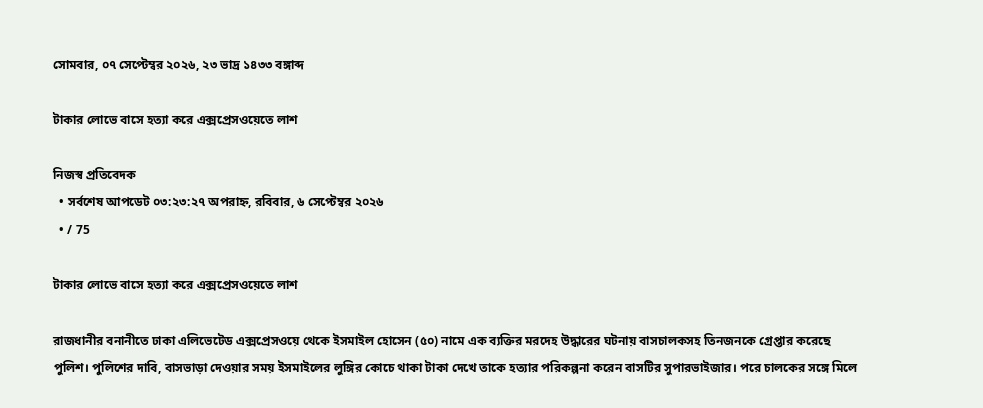সোমবার, ০৭ সেপ্টেম্বর ২০২৬, ২৩ ভাদ্র ১৪৩৩ বঙ্গাব্দ

টাকার লোভে বাসে হত্যা করে এক্সপ্রেসওয়েতে লাশ

নিজস্ব প্রতিবেদক
  • সর্বশেষ আপডেট ০৩:২৩:২৭ অপরাহ্ন, রবিবার, ৬ সেপ্টেম্বর ২০২৬
  • / 75

টাকার লোভে বাসে হত্যা করে এক্সপ্রেসওয়েতে লাশ

রাজধানীর বনানীতে ঢাকা এলিভেটেড এক্সপ্রেসওয়ে থেকে ইসমাইল হোসেন (৫০) নামে এক ব্যক্তির মরদেহ উদ্ধারের ঘটনায় বাসচালকসহ তিনজনকে গ্রেপ্তার করেছে পুলিশ। পুলিশের দাবি, বাসভাড়া দেওয়ার সময় ইসমাইলের লুঙ্গির কোচে থাকা টাকা দেখে তাকে হত্যার পরিকল্পনা করেন বাসটির সুপারভাইজার। পরে চালকের সঙ্গে মিলে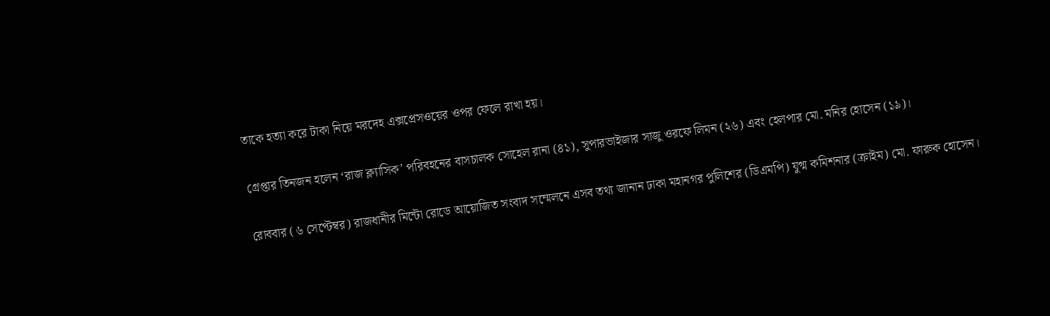তাকে হত্যা করে টাকা নিয়ে মরদেহ এক্সপ্রেসওয়ের ওপর ফেলে রাখা হয়।

গ্রেপ্তার তিনজন হলেন ‘রাজ ক্ল্যাসিক’ পরিবহনের বাসচালক সোহেল রানা (৪১), সুপারভাইজার সাজু ওরফে লিমন (২৬) এবং হেলপার মো. মনির হোসেন (১৯)।

রোববার (৬ সেপ্টেম্বর) রাজধানীর মিন্টো রোডে আয়োজিত সংবাদ সম্মেলনে এসব তথ্য জানান ঢাকা মহানগর পুলিশের (ডিএমপি) যুগ্ম কমিশনার (ক্রাইম) মো. ফারুক হোসেন।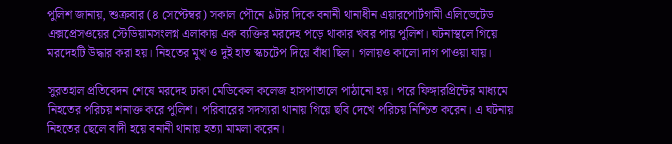পুলিশ জানায়, শুক্রবার (৪ সেপ্টেম্বর) সকাল পৌনে ৯টার দিকে বনানী থানাধীন এয়ারপোর্টগামী এলিভেটেড এক্সপ্রেসওয়ের স্টেডিয়ামসংলগ্ন এলাকায় এক ব্যক্তির মরদেহ পড়ে থাকার খবর পায় পুলিশ। ঘটনাস্থলে গিয়ে মরদেহটি উদ্ধার করা হয়। নিহতের মুখ ও দুই হাত স্কচটেপ দিয়ে বাঁধা ছিল। গলায়ও কালো দাগ পাওয়া যায়।

সুরতহাল প্রতিবেদন শেষে মরদেহ ঢাকা মেডিকেল কলেজ হাসপাতালে পাঠানো হয়। পরে ফিঙ্গারপ্রিন্টের মাধ্যমে নিহতের পরিচয় শনাক্ত করে পুলিশ। পরিবারের সদস্যরা থানায় গিয়ে ছবি দেখে পরিচয় নিশ্চিত করেন। এ ঘটনায় নিহতের ছেলে বাদী হয়ে বনানী থানায় হত্যা মামলা করেন।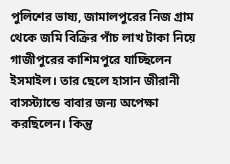পুলিশের ভাষ্য, জামালপুরের নিজ গ্রাম থেকে জমি বিক্রির পাঁচ লাখ টাকা নিয়ে গাজীপুরের কাশিমপুরে যাচ্ছিলেন ইসমাইল। তার ছেলে হাসান জীরানী বাসস্ট্যান্ডে বাবার জন্য অপেক্ষা করছিলেন। কিন্তু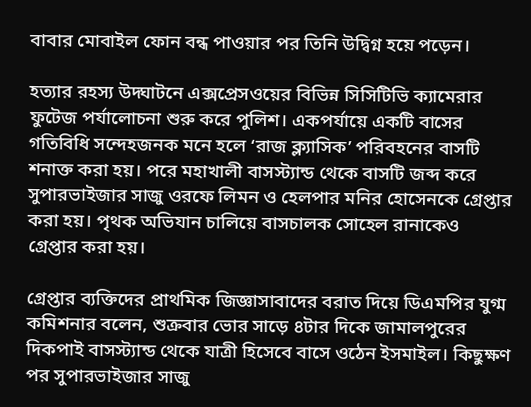বাবার মোবাইল ফোন বন্ধ পাওয়ার পর তিনি উদ্বিগ্ন হয়ে পড়েন।

হত্যার রহস্য উদ্ঘাটনে এক্সপ্রেসওয়ের বিভিন্ন সিসিটিভি ক্যামেরার ফুটেজ পর্যালোচনা শুরু করে পুলিশ। একপর্যায়ে একটি বাসের গতিবিধি সন্দেহজনক মনে হলে ‘রাজ ক্ল্যাসিক’ পরিবহনের বাসটি শনাক্ত করা হয়। পরে মহাখালী বাসস্ট্যান্ড থেকে বাসটি জব্দ করে সুপারভাইজার সাজু ওরফে লিমন ও হেলপার মনির হোসেনকে গ্রেপ্তার করা হয়। পৃথক অভিযান চালিয়ে বাসচালক সোহেল রানাকেও গ্রেপ্তার করা হয়।

গ্রেপ্তার ব্যক্তিদের প্রাথমিক জিজ্ঞাসাবাদের বরাত দিয়ে ডিএমপির যুগ্ম কমিশনার বলেন, শুক্রবার ভোর সাড়ে ৪টার দিকে জামালপুরের দিকপাই বাসস্ট্যান্ড থেকে যাত্রী হিসেবে বাসে ওঠেন ইসমাইল। কিছুক্ষণ পর সুপারভাইজার সাজু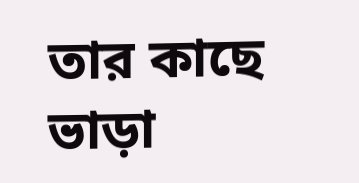তার কাছে ভাড়া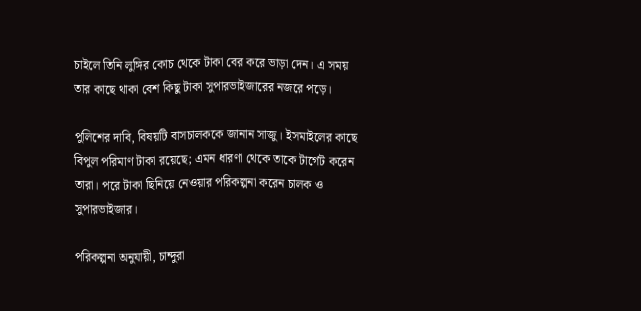চাইলে তিনি লুঙ্গির কোচ থেকে টাকা বের করে ভাড়া দেন। এ সময় তার কাছে থাকা বেশ কিছু টাকা সুপারভাইজারের নজরে পড়ে।

পুলিশের দাবি, বিষয়টি বাসচালককে জানান সাজু। ইসমাইলের কাছে বিপুল পরিমাণ টাকা রয়েছে; এমন ধারণা থেকে তাকে টার্গেট করেন তারা। পরে টাকা ছিনিয়ে নেওয়ার পরিকল্পনা করেন চালক ও সুপারভাইজার।

পরিকল্পনা অনুযায়ী, চান্দুরা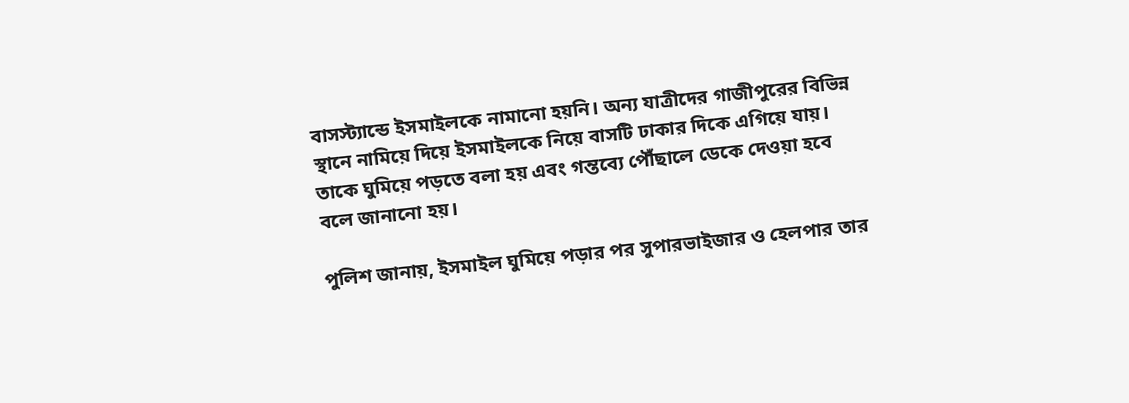বাসস্ট্যান্ডে ইসমাইলকে নামানো হয়নি। অন্য যাত্রীদের গাজীপুরের বিভিন্ন স্থানে নামিয়ে দিয়ে ইসমাইলকে নিয়ে বাসটি ঢাকার দিকে এগিয়ে যায়। তাকে ঘুমিয়ে পড়তে বলা হয় এবং গন্তব্যে পৌঁছালে ডেকে দেওয়া হবে বলে জানানো হয়।

পুলিশ জানায়, ইসমাইল ঘুমিয়ে পড়ার পর সুপারভাইজার ও হেলপার তার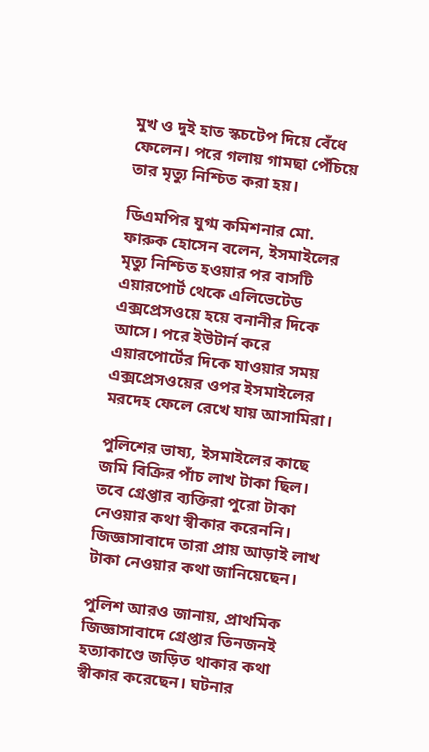মুখ ও দুই হাত স্কচটেপ দিয়ে বেঁধে ফেলেন। পরে গলায় গামছা পেঁচিয়ে তার মৃত্যু নিশ্চিত করা হয়।

ডিএমপির যুগ্ম কমিশনার মো. ফারুক হোসেন বলেন, ইসমাইলের মৃত্যু নিশ্চিত হওয়ার পর বাসটি এয়ারপোর্ট থেকে এলিভেটেড এক্সপ্রেসওয়ে হয়ে বনানীর দিকে আসে। পরে ইউটার্ন করে এয়ারপোর্টের দিকে যাওয়ার সময় এক্সপ্রেসওয়ের ওপর ইসমাইলের মরদেহ ফেলে রেখে যায় আসামিরা।

পুলিশের ভাষ্য, ইসমাইলের কাছে জমি বিক্রির পাঁচ লাখ টাকা ছিল। তবে গ্রেপ্তার ব্যক্তিরা পুরো টাকা নেওয়ার কথা স্বীকার করেননি। জিজ্ঞাসাবাদে তারা প্রায় আড়াই লাখ টাকা নেওয়ার কথা জানিয়েছেন।

পুলিশ আরও জানায়, প্রাথমিক জিজ্ঞাসাবাদে গ্রেপ্তার তিনজনই হত্যাকাণ্ডে জড়িত থাকার কথা স্বীকার করেছেন। ঘটনার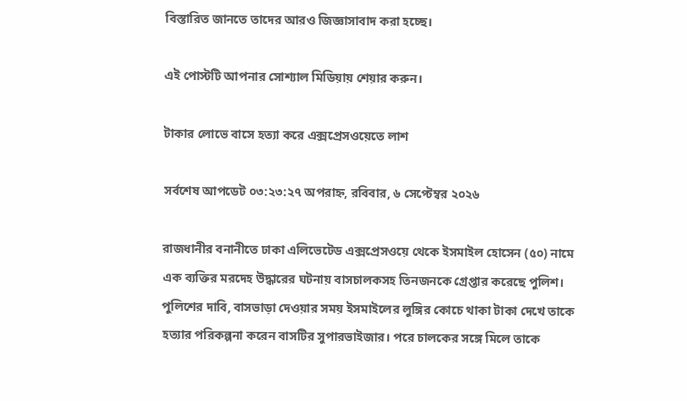বিস্তারিত জানতে তাদের আরও জিজ্ঞাসাবাদ করা হচ্ছে।

এই পোস্টটি আপনার সোশ্যাল মিডিয়ায় শেয়ার করুন।

টাকার লোভে বাসে হত্যা করে এক্সপ্রেসওয়েতে লাশ

সর্বশেষ আপডেট ০৩:২৩:২৭ অপরাহ্ন, রবিবার, ৬ সেপ্টেম্বর ২০২৬

রাজধানীর বনানীতে ঢাকা এলিভেটেড এক্সপ্রেসওয়ে থেকে ইসমাইল হোসেন (৫০) নামে এক ব্যক্তির মরদেহ উদ্ধারের ঘটনায় বাসচালকসহ তিনজনকে গ্রেপ্তার করেছে পুলিশ। পুলিশের দাবি, বাসভাড়া দেওয়ার সময় ইসমাইলের লুঙ্গির কোচে থাকা টাকা দেখে তাকে হত্যার পরিকল্পনা করেন বাসটির সুপারভাইজার। পরে চালকের সঙ্গে মিলে তাকে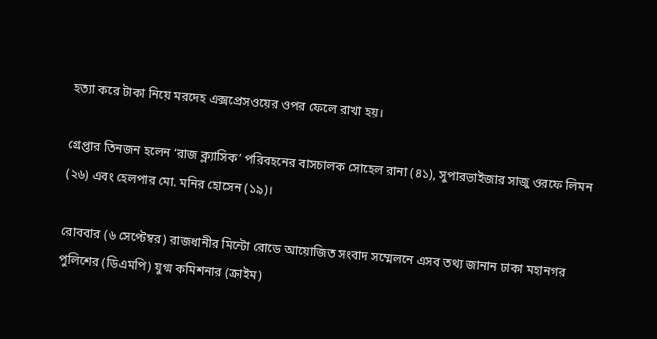হত্যা করে টাকা নিয়ে মরদেহ এক্সপ্রেসওয়ের ওপর ফেলে রাখা হয়।

গ্রেপ্তার তিনজন হলেন ‘রাজ ক্ল্যাসিক’ পরিবহনের বাসচালক সোহেল রানা (৪১), সুপারভাইজার সাজু ওরফে লিমন (২৬) এবং হেলপার মো. মনির হোসেন (১৯)।

রোববার (৬ সেপ্টেম্বর) রাজধানীর মিন্টো রোডে আয়োজিত সংবাদ সম্মেলনে এসব তথ্য জানান ঢাকা মহানগর পুলিশের (ডিএমপি) যুগ্ম কমিশনার (ক্রাইম)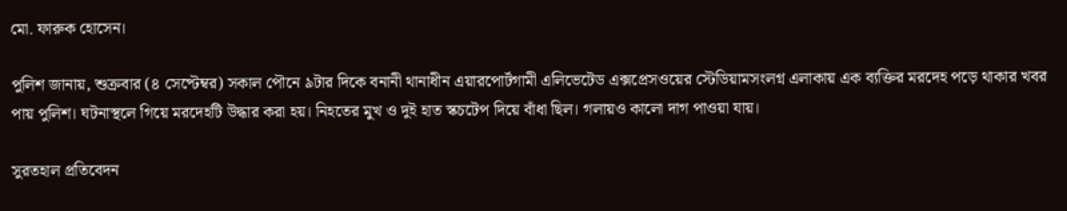মো. ফারুক হোসেন।

পুলিশ জানায়, শুক্রবার (৪ সেপ্টেম্বর) সকাল পৌনে ৯টার দিকে বনানী থানাধীন এয়ারপোর্টগামী এলিভেটেড এক্সপ্রেসওয়ের স্টেডিয়ামসংলগ্ন এলাকায় এক ব্যক্তির মরদেহ পড়ে থাকার খবর পায় পুলিশ। ঘটনাস্থলে গিয়ে মরদেহটি উদ্ধার করা হয়। নিহতের মুখ ও দুই হাত স্কচটেপ দিয়ে বাঁধা ছিল। গলায়ও কালো দাগ পাওয়া যায়।

সুরতহাল প্রতিবেদন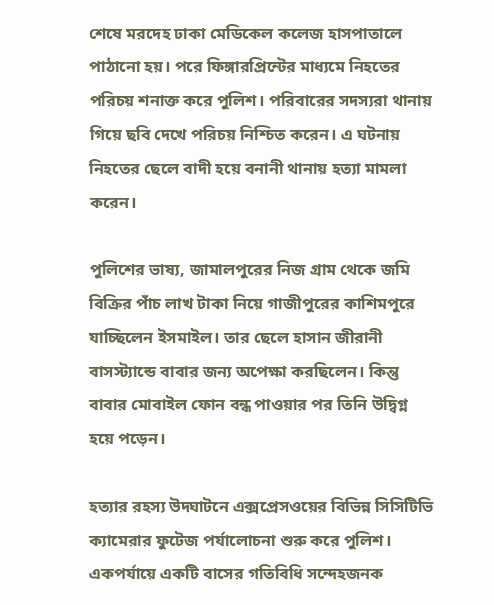শেষে মরদেহ ঢাকা মেডিকেল কলেজ হাসপাতালে পাঠানো হয়। পরে ফিঙ্গারপ্রিন্টের মাধ্যমে নিহতের পরিচয় শনাক্ত করে পুলিশ। পরিবারের সদস্যরা থানায় গিয়ে ছবি দেখে পরিচয় নিশ্চিত করেন। এ ঘটনায় নিহতের ছেলে বাদী হয়ে বনানী থানায় হত্যা মামলা করেন।

পুলিশের ভাষ্য, জামালপুরের নিজ গ্রাম থেকে জমি বিক্রির পাঁচ লাখ টাকা নিয়ে গাজীপুরের কাশিমপুরে যাচ্ছিলেন ইসমাইল। তার ছেলে হাসান জীরানী বাসস্ট্যান্ডে বাবার জন্য অপেক্ষা করছিলেন। কিন্তু বাবার মোবাইল ফোন বন্ধ পাওয়ার পর তিনি উদ্বিগ্ন হয়ে পড়েন।

হত্যার রহস্য উদ্ঘাটনে এক্সপ্রেসওয়ের বিভিন্ন সিসিটিভি ক্যামেরার ফুটেজ পর্যালোচনা শুরু করে পুলিশ। একপর্যায়ে একটি বাসের গতিবিধি সন্দেহজনক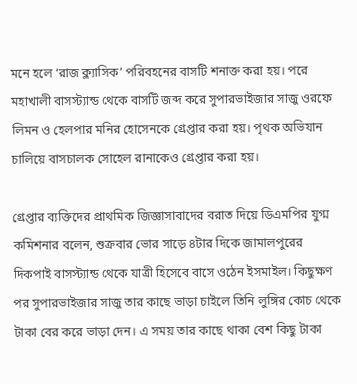মনে হলে ‘রাজ ক্ল্যাসিক’ পরিবহনের বাসটি শনাক্ত করা হয়। পরে মহাখালী বাসস্ট্যান্ড থেকে বাসটি জব্দ করে সুপারভাইজার সাজু ওরফে লিমন ও হেলপার মনির হোসেনকে গ্রেপ্তার করা হয়। পৃথক অভিযান চালিয়ে বাসচালক সোহেল রানাকেও গ্রেপ্তার করা হয়।

গ্রেপ্তার ব্যক্তিদের প্রাথমিক জিজ্ঞাসাবাদের বরাত দিয়ে ডিএমপির যুগ্ম কমিশনার বলেন, শুক্রবার ভোর সাড়ে ৪টার দিকে জামালপুরের দিকপাই বাসস্ট্যান্ড থেকে যাত্রী হিসেবে বাসে ওঠেন ইসমাইল। কিছুক্ষণ পর সুপারভাইজার সাজু তার কাছে ভাড়া চাইলে তিনি লুঙ্গির কোচ থেকে টাকা বের করে ভাড়া দেন। এ সময় তার কাছে থাকা বেশ কিছু টাকা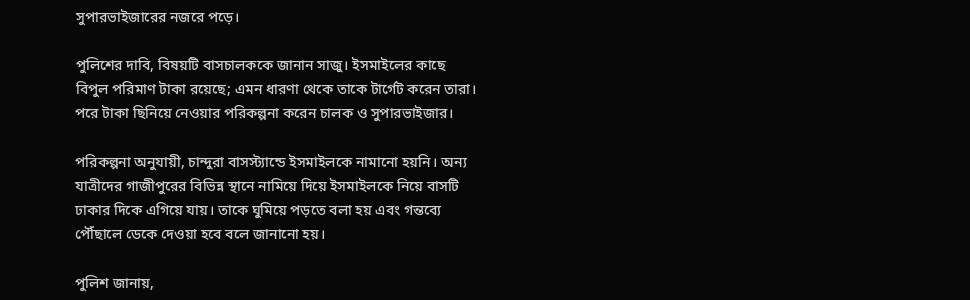সুপারভাইজারের নজরে পড়ে।

পুলিশের দাবি, বিষয়টি বাসচালককে জানান সাজু। ইসমাইলের কাছে বিপুল পরিমাণ টাকা রয়েছে; এমন ধারণা থেকে তাকে টার্গেট করেন তারা। পরে টাকা ছিনিয়ে নেওয়ার পরিকল্পনা করেন চালক ও সুপারভাইজার।

পরিকল্পনা অনুযায়ী, চান্দুরা বাসস্ট্যান্ডে ইসমাইলকে নামানো হয়নি। অন্য যাত্রীদের গাজীপুরের বিভিন্ন স্থানে নামিয়ে দিয়ে ইসমাইলকে নিয়ে বাসটি ঢাকার দিকে এগিয়ে যায়। তাকে ঘুমিয়ে পড়তে বলা হয় এবং গন্তব্যে পৌঁছালে ডেকে দেওয়া হবে বলে জানানো হয়।

পুলিশ জানায়,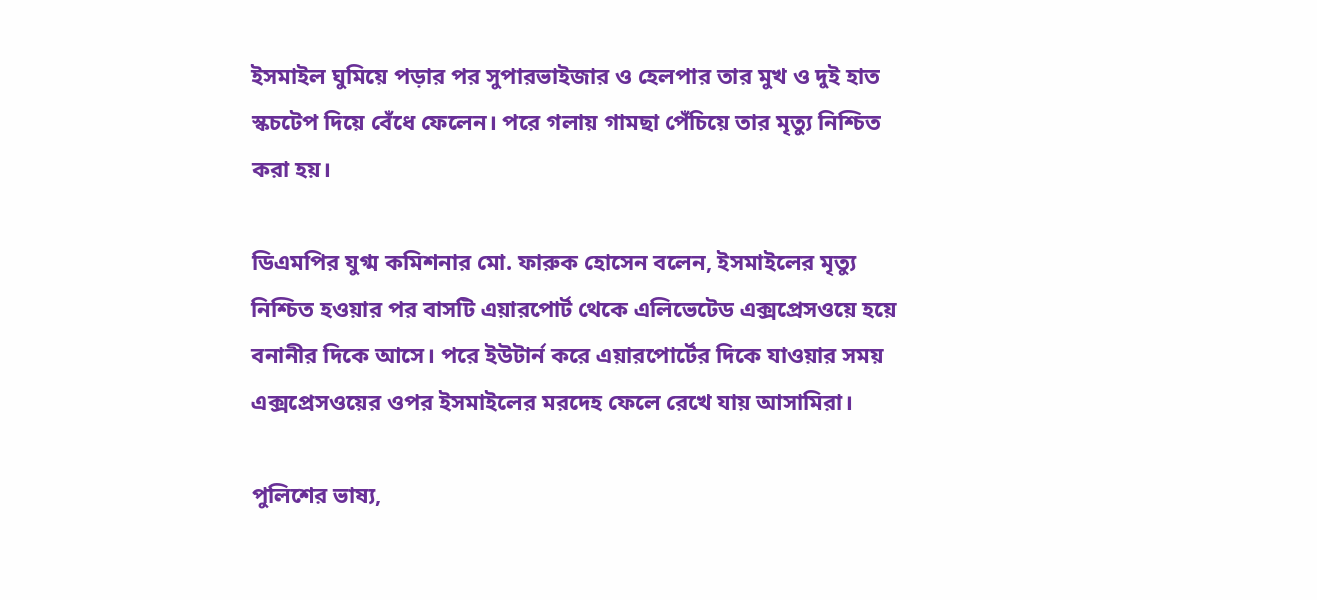ইসমাইল ঘুমিয়ে পড়ার পর সুপারভাইজার ও হেলপার তার মুখ ও দুই হাত স্কচটেপ দিয়ে বেঁধে ফেলেন। পরে গলায় গামছা পেঁচিয়ে তার মৃত্যু নিশ্চিত করা হয়।

ডিএমপির যুগ্ম কমিশনার মো. ফারুক হোসেন বলেন, ইসমাইলের মৃত্যু নিশ্চিত হওয়ার পর বাসটি এয়ারপোর্ট থেকে এলিভেটেড এক্সপ্রেসওয়ে হয়ে বনানীর দিকে আসে। পরে ইউটার্ন করে এয়ারপোর্টের দিকে যাওয়ার সময় এক্সপ্রেসওয়ের ওপর ইসমাইলের মরদেহ ফেলে রেখে যায় আসামিরা।

পুলিশের ভাষ্য,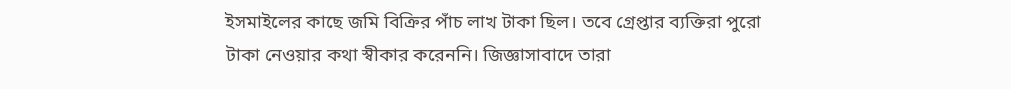ইসমাইলের কাছে জমি বিক্রির পাঁচ লাখ টাকা ছিল। তবে গ্রেপ্তার ব্যক্তিরা পুরো টাকা নেওয়ার কথা স্বীকার করেননি। জিজ্ঞাসাবাদে তারা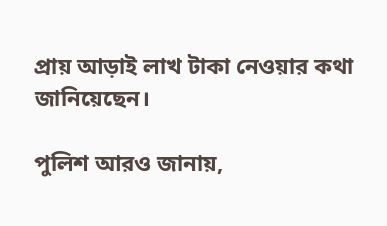প্রায় আড়াই লাখ টাকা নেওয়ার কথা জানিয়েছেন।

পুলিশ আরও জানায়,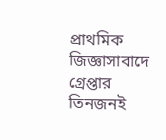প্রাথমিক জিজ্ঞাসাবাদে গ্রেপ্তার তিনজনই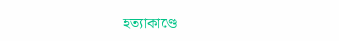হত্যাকাণ্ডে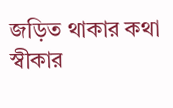জড়িত থাকার কথা স্বীকার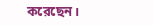করেছেন।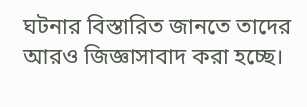ঘটনার বিস্তারিত জানতে তাদের আরও জিজ্ঞাসাবাদ করা হচ্ছে।